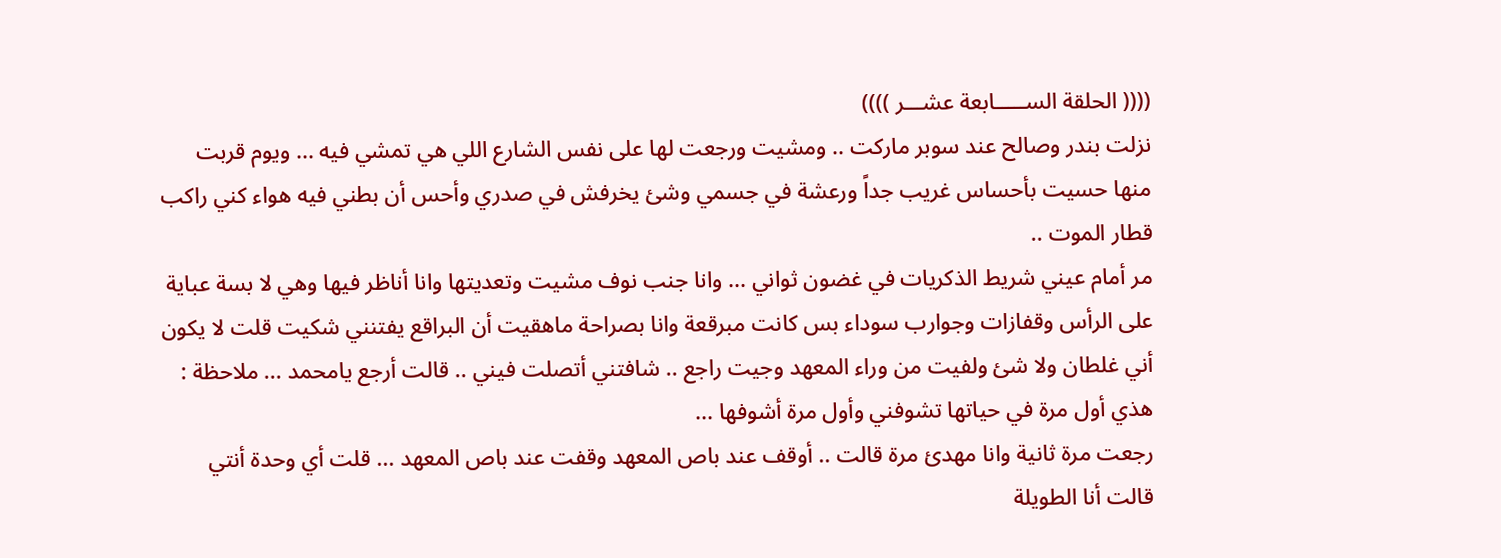(((( الحلقة الســـــابعة عشـــر ))))
نزلت بندر وصالح عند سوبر ماركت .. ومشيت ورجعت لها على نفس الشارع اللي هي تمشي فيه ... ويوم قربت منها حسيت بأحساس غريب جداً ورعشة في جسمي وشئ يخرفش في صدري وأحس أن بطني فيه هواء كني راكب قطار الموت ..
مر أمام عيني شريط الذكريات في غضون ثواني ... وانا جنب نوف مشيت وتعديتها وانا أناظر فيها وهي لا بسة عباية على الرأس وقفازات وجوارب سوداء بس كانت مبرقعة وانا بصراحة ماهقيت أن البراقع يفتنني شكيت قلت لا يكون أني غلطان ولا شئ ولفيت من وراء المعهد وجيت راجع .. شافتني أتصلت فيني .. قالت أرجع يامحمد ... ملاحظة : هذي أول مرة في حياتها تشوفني وأول مرة أشوفها ...
رجعت مرة ثانية وانا مهدئ مرة قالت .. أوقف عند باص المعهد وقفت عند باص المعهد ... قلت أي وحدة أنتي قالت أنا الطويلة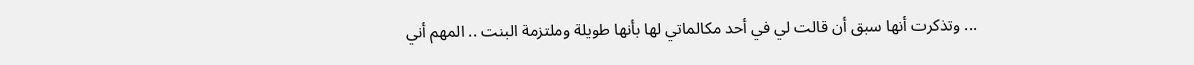... وتذكرت أنها سبق أن قالت لي في أحد مكالماتي لها بأنها طويلة وملتزمة البنت .. المهم أني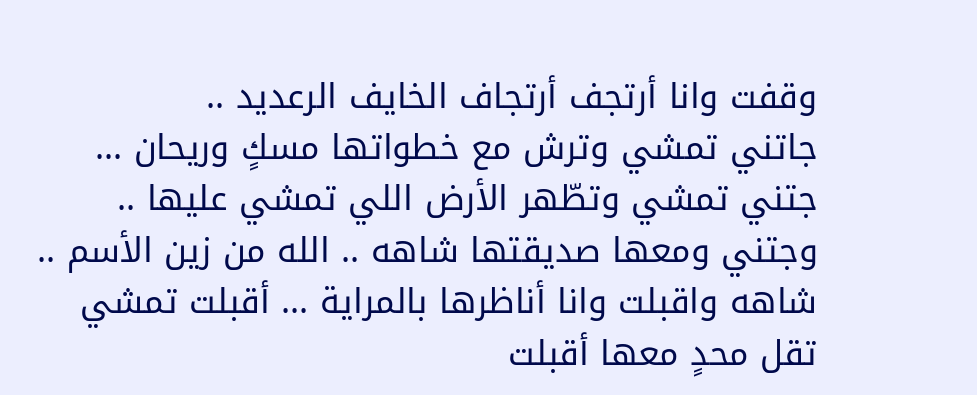وقفت وانا أرتجف أرتجاف الخايف الرعديد ..
جاتني تمشي وترش مع خطواتها مسكٍ وريحان ... جتني تمشي وتطّهر الأرض اللي تمشي عليها .. وجتني ومعها صديقتها شاهه .. الله من زين الأسم .. شاهه واقبلت وانا أناظرها بالمراية ... أقبلت تمشي تقل محدٍ معها أقبلت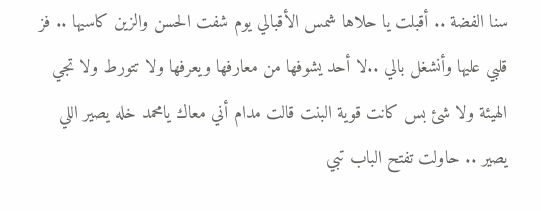سنا الفضة .. أقبلت يا حلاها شمس الأقبالي يوم شفت الحسن والزين كاسيها .. فز قلبي عليها وأنشغل بالي ..لا أحد يشوفها من معارفها ويعرفها ولا تتورط ولا تجي الهيئة ولا شئ بس كانت قوية البنت قالت مدام أني معاك يامحمد خله يصير اللي يصير .. حاولت تفتح الباب تبي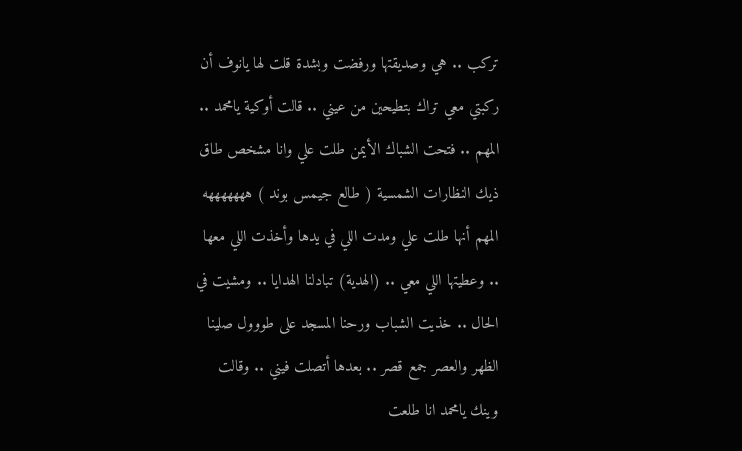تركب .. هي وصديقتها ورفضت وبشدة قلت لها يانوف أن ركبتي معي تراك بتطيحين من عيني .. قالت أوكية يامحمد ..
المهم .. فتحت الشباك الأيمن طلت علي وانا مشخص طاق ذيك النظارات الشمسية ( طالع جيمس بوند ) هههههههه المهم أنها طلت علي ومدت اللي في يدها وأخذت اللي معها .. وعطيتها اللي معي .. (الهدية) تبادلنا الهدايا .. ومشيت في الحال .. خذيت الشباب ورحنا المسجد على طووول صلينا الظهر والعصر جمع قصر .. بعدها أتصلت فيني .. وقالت وينك يامحمد انا طلعت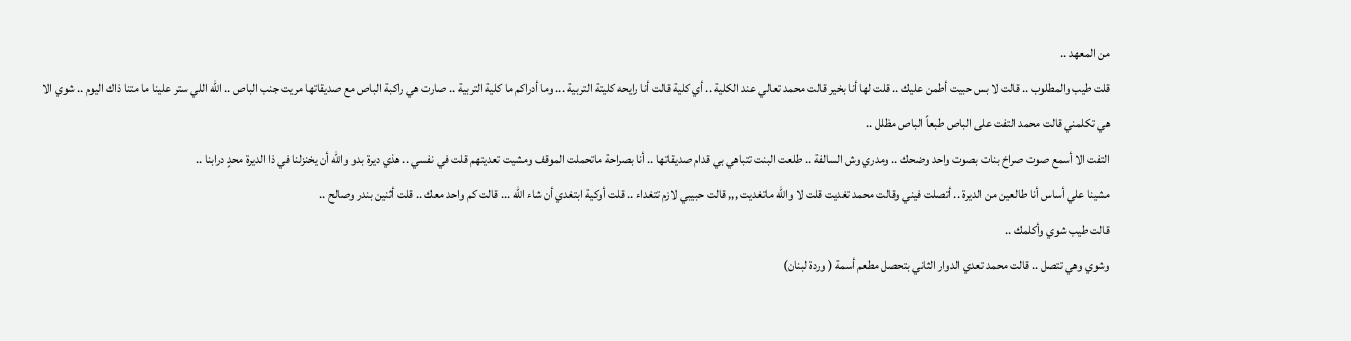من المعهد ..
قلت طيب والمطلوب .. قالت لا بس حبيت أطمن عليك .. قلت لها أنا بخير قالت محمد تعالي عند الكلية .. أي كلية قالت أنا رايحه كليتة التربية ... وما أدراكم ما كلية التربية .. صارت هي راكبة الباص مع صديقاتها مريت جنب الباص .. الله اللي ستر علينا ما متنا ذاك اليوم .. شوي الا هي تكلمني قالت محمد التفت على الباص طبعاً الباص مظلل ..
التفت الا أسمع صوت صراخ بنات بصوت واحد وضحك .. ومدري وش السالفة .. طلعت البنت تتباهي بي قدام صديقاتها .. أنا بصراحة ماتحملت الموقف ومشيت تعديتهم قلت في نفسي .. هذي ديرة بدو والله أن يخنزلنا في ذا الديرة محدٍ درابنا ..
مشينا علي أساس أنا طالعين من الديرة .. أتصلت فيني وقالت محمد تغديت قلت لا والله ماتغديت ,,, قالت حبيبي لازم تتغداء .. قلت أوكية ابتغدي أن شاء الله ... قالت كم واحد معك .. قلت أثنين بندر وصالح ..
قالت طيب شوي وأكلمك ..
وشوي وهي تتصل .. قالت محمد تعدي الدوار الثاني بتحصل مطعم أسمة ( وردة لبنان)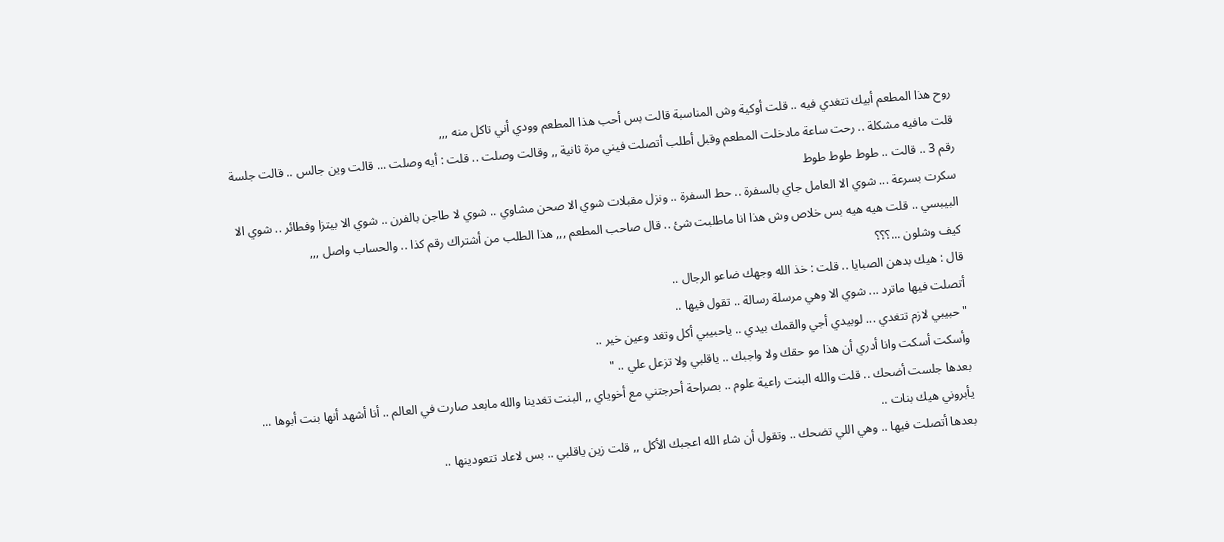روح هذا المطعم أبيك تتغدي فيه .. قلت أوكية وش المناسبة قالت بس أحب هذا المطعم وودي أني تاكل منه ,,,
قلت مافيه مشكلة .. رحت ساعة مادخلت المطعم وقبل أطلب أتصلت فيني مرة ثانية ,, وقالت وصلت .. قلت : أيه وصلت ... قالت وين جالس .. قالت جلسة رقم 3 .. قالت .. طوط طوط طوط
سكرت بسرعة ... شوي الا العامل جاي بالسفرة .. حط السفرة .. ونزل مقبلات شوي الا صحن مشاوي .. شوي لا طاجن بالفرن .. شوي الا بيتزا وفطائر .. شوي الا البيبسي .. قلت هيه هيه بس خلاص وش هذا انا ماطلبت شئ .. قال صاحب المطعم ,,, هذا الطلب من أشتراك رقم كذا .. والحساب واصل ,,,
كيف وشلون ...؟؟؟
قال : هيك بدهن الصبايا .. قلت : خذ الله وجهك ضاعو الرجال ..
أتصلت فيها ماترد ... شوي الا وهي مرسلة رسالة .. تقول فيها ..
" حبيبي لازم تتغدي ... لوبيدي أجي والقمك بيدي .. ياحبيبي أكل وتغد وعين خير ..
وأسكت أسكت وانا أدري أن هذا مو حقك ولا واجبك .. ياقلبي ولا تزعل علي .. "
بعدها جلست أضحك .. قلت والله البنت راعية علوم .. بصراحة أحرجتني مع أخوياي ,, البنت تغدينا والله مابعد صارت في العالم .. أنا أشهد أنها بنت أبوها ... يأبروني هيك بنات ..
بعدها أتصلت فيها .. وهي اللي تضحك .. وتقول أن شاء الله اعجبك الأكل ,, قلت زين ياقلبي .. بس لاعاد تتعودينها ..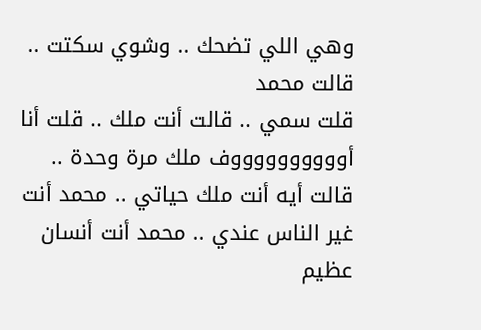وهي اللي تضحك .. وشوي سكتت .. قالت محمد
قلت سمي .. قالت أنت ملك .. قلت أنا أووووووووووف ملك مرة وحدة .. قالت أيه أنت ملك حياتي .. محمد أنت غير الناس عندي .. محمد أنت أنسان عظيم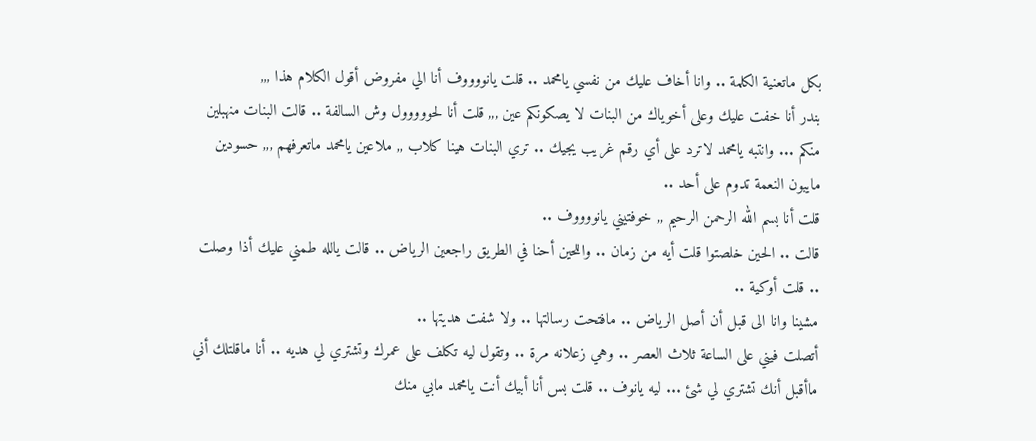بكل ماتعنية الكلمة .. وانا أخاف عليك من نفسي يامحمد .. قلت يانووووف أنا الي مفروض أقول الكلام هذا ,,,
بندر أنا خفت عليك وعلى أخوياك من البنات لا يصكونكم عين ,,, قلت أنا لحووووول وش السالفة .. قالت البنات منهبلين منكم ... وانتبه يامحمد لاترد على أي رقم غريب يجيك .. تري البنات هينا كلاب ,, ملاعين يامحمد ماتعرفهم ,,, حسودين مايبون النعمة تدوم على أحد ..
قلت أنا بسم الله الرحمن الرحيم ,, خوفتيني يانووووف ..
قالت .. الحين خلصتوا قلت أيه من زمان .. واللحين أحنا في الطريق راجعين الرياض .. قالت يالله طمني عليك أذا وصلت .. قلت أوكية ..
مشينا وانا الى قبل أن أصل الرياض .. مافتحت رسالتها .. ولا شفت هديتها ..
أتصلت فيني على الساعة ثلاث العصر .. وهي زعلانه مرة .. وتقول ليه تكلف على عمرك وتشتري لي هديه .. أنا ماقلتلك أني ماأقبل أنك تشتري لي شئ ... ليه يانوف .. قلت بس أنا أبيك أنت يامحمد مابي منك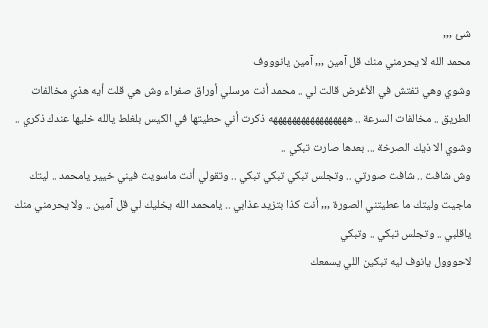شئ ,,,
محمد الله لا يحرمني منك قل آمين ,,, آمين يانوووف
وشوي وهي تفتش في الأغرض قالت لي .. محمد أنت مرسلي أوراق صفراء وش هي قلت أيه هذي مخالفات الطريق .. مخالفات السرعة .. هههههههههههههههههه ذكرت أني حطيتها في الكيس بلغلط يالله خليها عندك ذكري ..
وشوي الا ذيك الصرخة ... بعدها صارت تبكي ..
وش شافت .. شافت صورتي .. وتجلس تبكي تبكي تبكي .. وتقولي أنت ماسويت فيني خيير يامحمد .. ليتك ماجيت وليتك ما عطيتني الصورة ,,, أنت كذا بتزيد عذابي .. يامحمد الله يخليك لي قل آمين .. ولا يحرمني منك ياقلبي .. وتجلس تبكي .. وتبكي
لاحووول يانوف ليه تبكين اللي يسمعك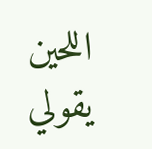اللحين يقولي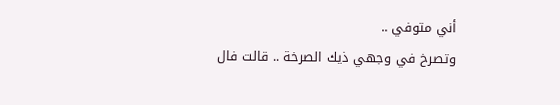أني متوفي ..
وتصرخ في وجهي ذيك الصرخة .. قالت فال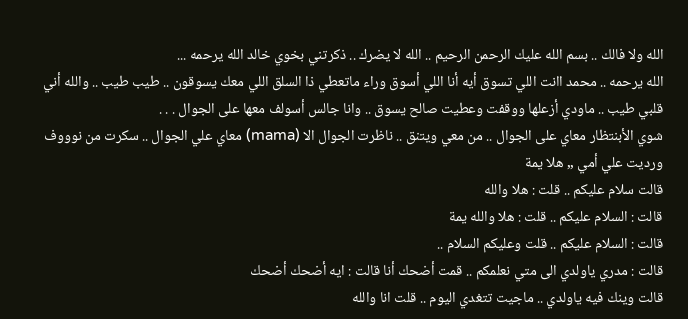الله ولا فالك .. بسم الله عليك الرحمن الرحيم .. الله لا يضرك .. ذكرتني بخوي خالد الله يرحمه ...
الله يرحمه .. محمد اانت اللي تسوق أيه أنا اللي أسوق وراء ماتعطي ذا السلق اللي معك يسوقون .. طيب طيب .. والله أني قلبي طيب .. ماودي أزعلها ووقفت وعطيت صالح يسوق .. وانا جالس أسولف معها على الجوال . . .
شوي الأبنتظار معاي على الجوال .. من معي ويتنق .. ناظرت الجوال الا (mama) معاي علي الجوال .. سكرت من نوووف ورديت علي أمي ,, هلا يمة
قالت سلام عليكم .. قلت : هلا والله
قالت : السلام عليكم .. قلت : هلا والله يمة
قالت : السلام عليكم .. قلت وعليكم السلام ..
قالت : مدري ياولدي الى متي نعلمكم .. قمت أضحك أنا قالت : ايه أضحك أضحك
قالت وينك فيه ياولدي .. ماجيت تتغدي اليوم .. قلت انا والله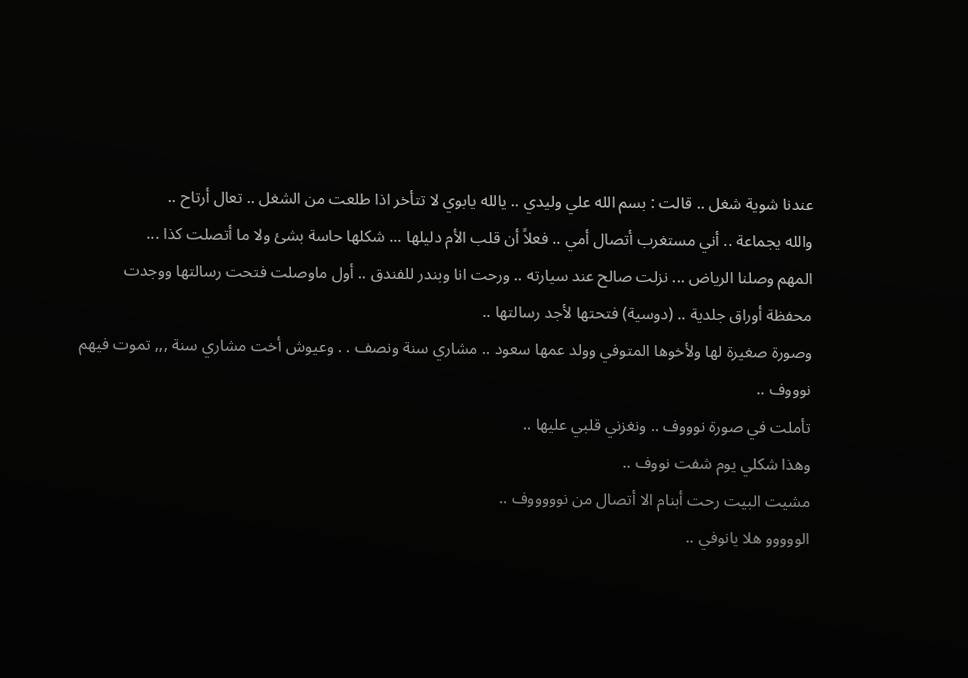عندنا شوية شغل .. قالت : بسم الله علي وليدي .. يالله يابوي لا تتأخر اذا طلعت من الشغل .. تعال أرتاح ..
والله يجماعة .. أني مستغرب أتصال أمي .. فعلاً أن قلب الأم دليلها ... شكلها حاسة بشئ ولا ما أتصلت كذا ...
المهم وصلنا الرياض ... نزلت صالح عند سيارته .. ورحت انا وبندر للفندق .. أول ماوصلت فتحت رسالتها ووجدت محفظة أوراق جلدية .. (دوسية) فتحتها لأجد رسالتها ..
وصورة صغيرة لها ولأخوها المتوفي وولد عمها سعود .. مشاري سنة ونصف . . وعيوش أخت مشاري سنة ,,, تموت فيهم نوووف ..
تأملت في صورة نوووف .. ونغزني قلبي عليها ..
وهذا شكلي يوم شفت نووف ..
مشيت البيت رحت أبنام الا أتصال من نوووووف ..
الووووو هلا يانوفي ..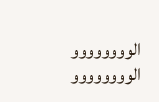الوووووووو
الوووووووو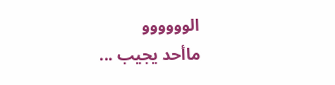الوووووو
ماأحد يجيب ...